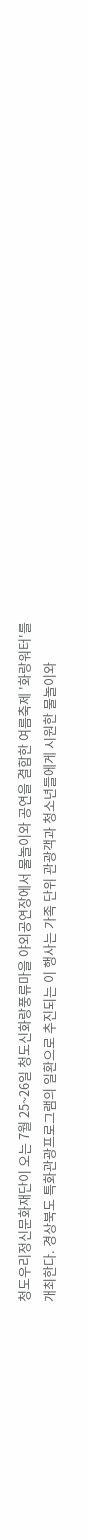청도우리정신문화재단이 오는 7월 25~26일 청도신화랑풍류마을 야외공연장에서 물놀이와 공연을 결합한 여름축제 '화랑워터'를 개최한다. 경상북도 특화관광프로그램의 일환으로 추진되는 이 행사는 가족 단위 관광객과 청소년들에게 시원한 물놀이와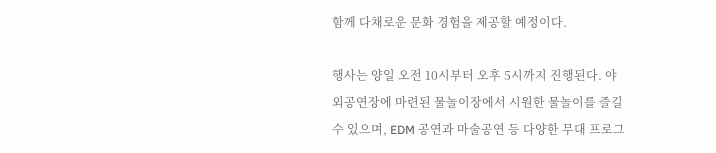함께 다채로운 문화 경험을 제공할 예정이다.

행사는 양일 오전 10시부터 오후 5시까지 진행된다. 야외공연장에 마련된 물놀이장에서 시원한 물놀이를 즐길 수 있으며, EDM 공연과 마술공연 등 다양한 무대 프로그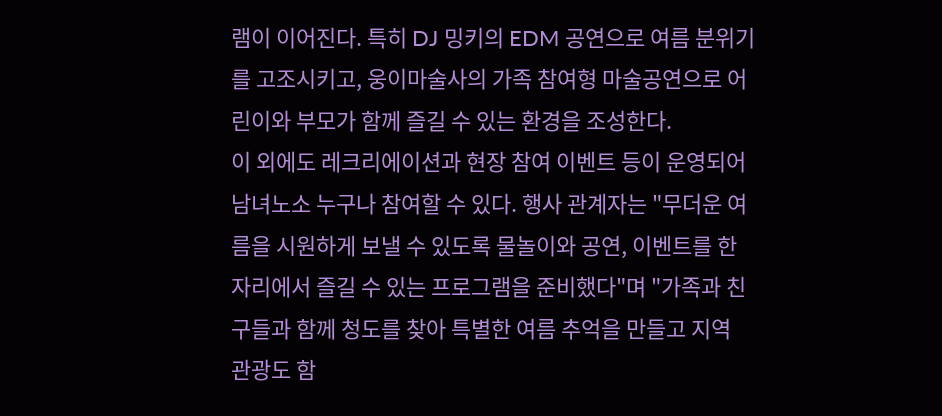램이 이어진다. 특히 DJ 밍키의 EDM 공연으로 여름 분위기를 고조시키고, 웅이마술사의 가족 참여형 마술공연으로 어린이와 부모가 함께 즐길 수 있는 환경을 조성한다.
이 외에도 레크리에이션과 현장 참여 이벤트 등이 운영되어 남녀노소 누구나 참여할 수 있다. 행사 관계자는 "무더운 여름을 시원하게 보낼 수 있도록 물놀이와 공연, 이벤트를 한자리에서 즐길 수 있는 프로그램을 준비했다"며 "가족과 친구들과 함께 청도를 찾아 특별한 여름 추억을 만들고 지역 관광도 함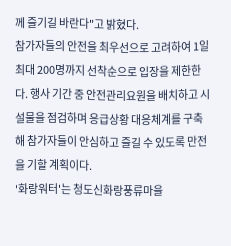께 즐기길 바란다"고 밝혔다.
참가자들의 안전을 최우선으로 고려하여 1일 최대 200명까지 선착순으로 입장을 제한한다. 행사 기간 중 안전관리요원을 배치하고 시설물을 점검하며 응급상황 대응체계를 구축해 참가자들이 안심하고 즐길 수 있도록 만전을 기할 계획이다.
'화랑워터'는 청도신화랑풍류마을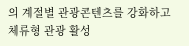의 계절별 관광콘텐츠를 강화하고 체류형 관광 활성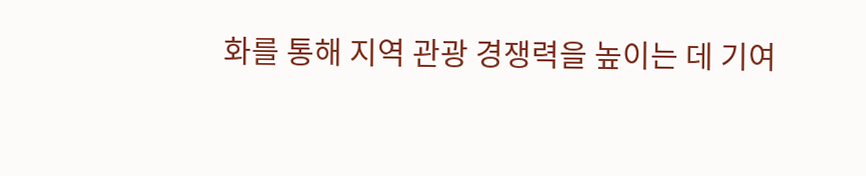화를 통해 지역 관광 경쟁력을 높이는 데 기여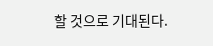할 것으로 기대된다.